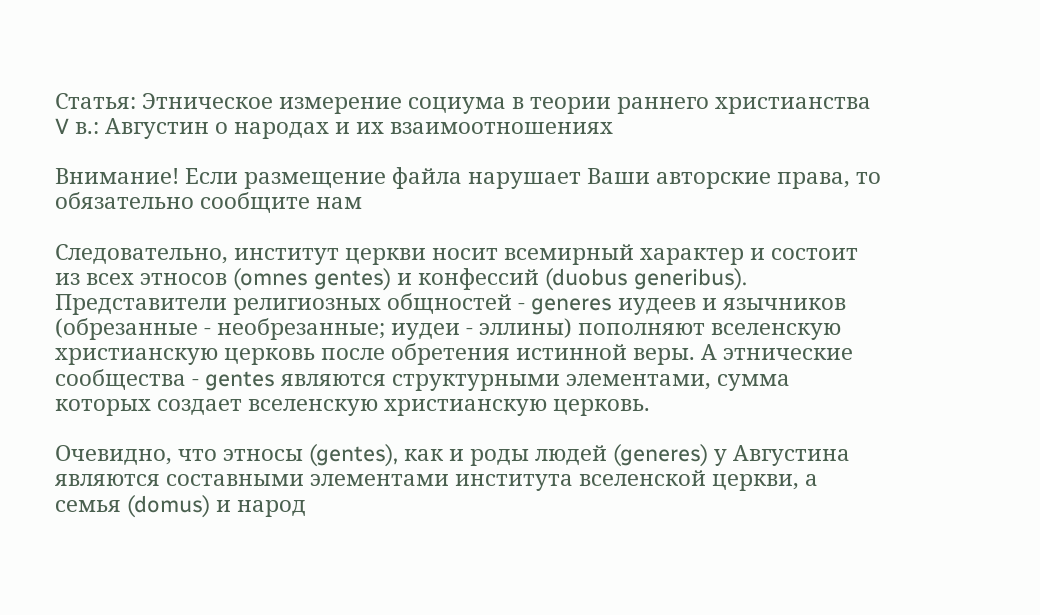Статья: Этническое измерение социума в теории раннего христианства V в.: Августин о народах и их взаимоотношениях

Внимание! Если размещение файла нарушает Ваши авторские права, то обязательно сообщите нам

Следовательно, институт церкви носит всемирный характер и состоит из всех этносов (omnes gentes) и конфессий (duobus generibus). Представители религиозных общностей - generes иудеев и язычников (обрезанные - необрезанные; иудеи - эллины) пополняют вселенскую христианскую церковь после обретения истинной веры. А этнические сообщества - gentes являются структурными элементами, сумма которых создает вселенскую христианскую церковь.

Очевидно, что этносы (gentes), как и роды людей (generes) у Августина являются составными элементами института вселенской церкви, а семья (domus) и народ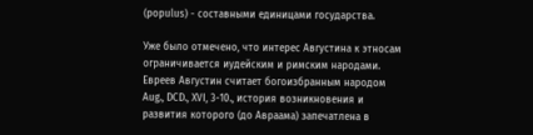(populus) - составными единицами государства.

Уже было отмечено, что интерес Августина к этносам ограничивается иудейским и римским народами. Евреев Августин считает богоизбранным народом Aug., DCD., XVI, 3-10., история возникновения и развития которого (до Авраама) запечатлена в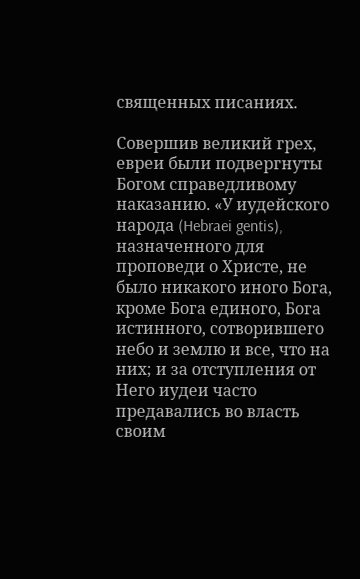священных писаниях.

Совершив великий грех, евреи были подвергнуты Богом справедливому наказанию. «У иудейского народа (Hebraei gentis), назначенного для проповеди о Христе, не было никакого иного Бога, кроме Бога единого, Бога истинного, сотворившего небо и землю и все, что на них; и за отступления от Него иудеи часто предавались во власть своим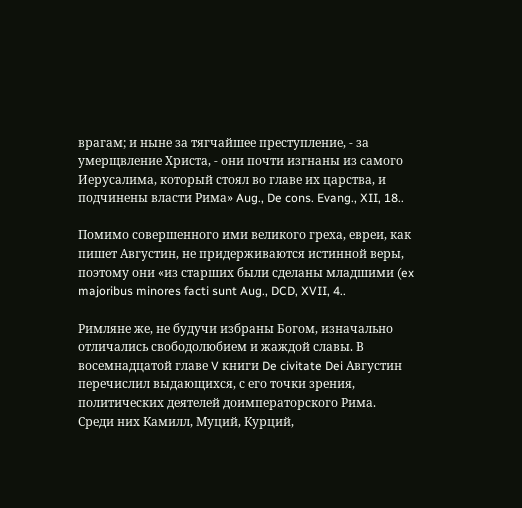врагам; и ныне за тягчайшее преступление, - за умерщвление Христа, - они почти изгнаны из самого Иерусалима, который стоял во главе их царства, и подчинены власти Рима» Aug., De cons. Evang., XII, 18..

Помимо совершенного ими великого греха, евреи, как пишет Августин, не придерживаются истинной веры, поэтому они «из старших были сделаны младшими (ex majoribus minores facti sunt Aug., DCD, XVII, 4..

Римляне же, не будучи избраны Богом, изначально отличались свободолюбием и жаждой славы. В восемнадцатой главе V книги De civitate Dei Августин перечислил выдающихся, с его точки зрения, политических деятелей доимператорского Рима. Среди них Камилл, Муций, Курций,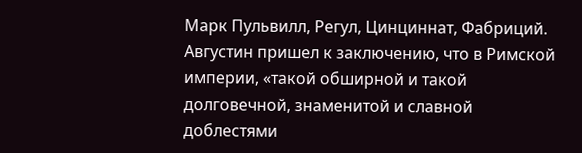Марк Пульвилл, Регул, Цинциннат, Фабриций. Августин пришел к заключению, что в Римской империи, «такой обширной и такой долговечной, знаменитой и славной доблестями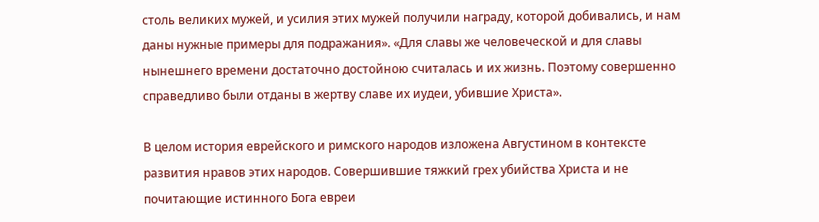столь великих мужей, и усилия этих мужей получили награду, которой добивались, и нам даны нужные примеры для подражания». «Для славы же человеческой и для славы нынешнего времени достаточно достойною считалась и их жизнь. Поэтому совершенно справедливо были отданы в жертву славе их иудеи, убившие Христа».

В целом история еврейского и римского народов изложена Августином в контексте развития нравов этих народов. Совершившие тяжкий грех убийства Христа и не почитающие истинного Бога евреи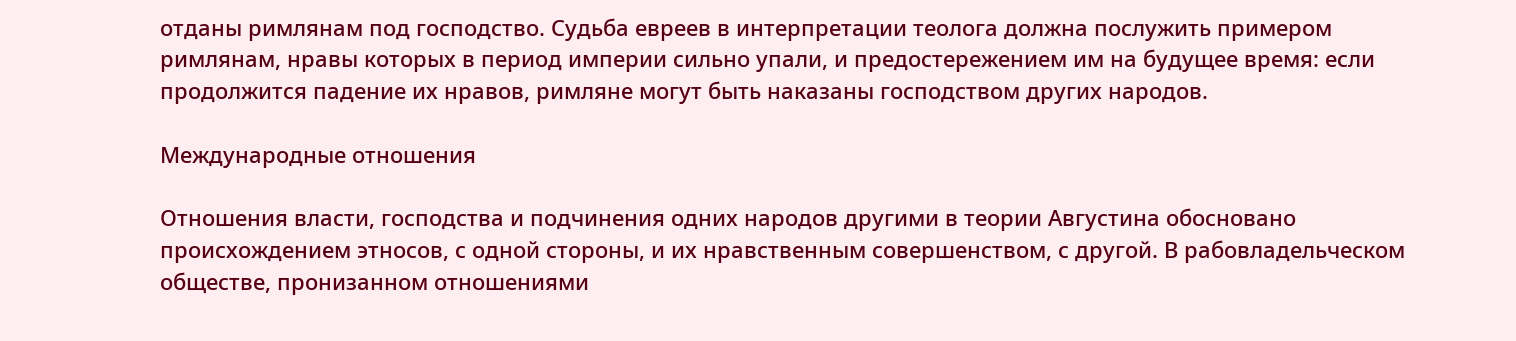отданы римлянам под господство. Судьба евреев в интерпретации теолога должна послужить примером римлянам, нравы которых в период империи сильно упали, и предостережением им на будущее время: если продолжится падение их нравов, римляне могут быть наказаны господством других народов.

Международные отношения

Отношения власти, господства и подчинения одних народов другими в теории Августина обосновано происхождением этносов, с одной стороны, и их нравственным совершенством, с другой. В рабовладельческом обществе, пронизанном отношениями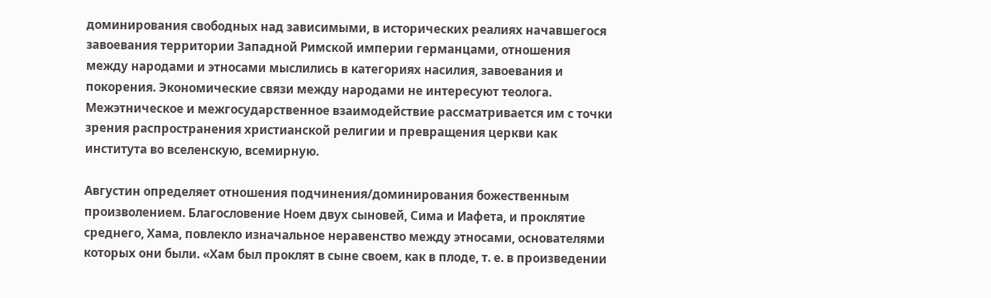доминирования свободных над зависимыми, в исторических реалиях начавшегося завоевания территории Западной Римской империи германцами, отношения между народами и этносами мыслились в категориях насилия, завоевания и покорения. Экономические связи между народами не интересуют теолога. Межэтническое и межгосударственное взаимодействие рассматривается им с точки зрения распространения христианской религии и превращения церкви как института во вселенскую, всемирную.

Августин определяет отношения подчинения/доминирования божественным произволением. Благословение Ноем двух сыновей, Сима и Иафета, и проклятие среднего, Хама, повлекло изначальное неравенство между этносами, основателями которых они были. «Хам был проклят в сыне своем, как в плоде, т. е. в произведении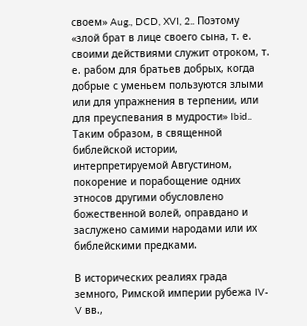своем» Aug., DCD, XVI, 2.. Поэтому «злой брат в лице своего сына, т. е. своими действиями служит отроком, т. е. рабом для братьев добрых, когда добрые с уменьем пользуются злыми или для упражнения в терпении, или для преуспевания в мудрости» Ibid.. Таким образом, в священной библейской истории, интерпретируемой Августином, покорение и порабощение одних этносов другими обусловлено божественной волей, оправдано и заслужено самими народами или их библейскими предками.

В исторических реалиях града земного, Римской империи рубежа IV-V вв.,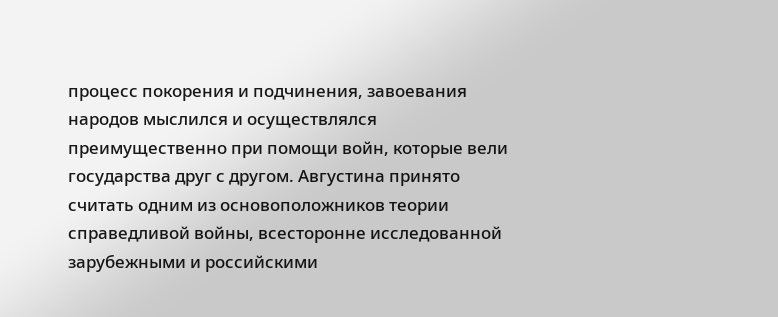процесс покорения и подчинения, завоевания народов мыслился и осуществлялся преимущественно при помощи войн, которые вели государства друг с другом. Августина принято считать одним из основоположников теории справедливой войны, всесторонне исследованной зарубежными и российскими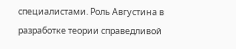специалистами. Роль Августина в разработке теории справедливой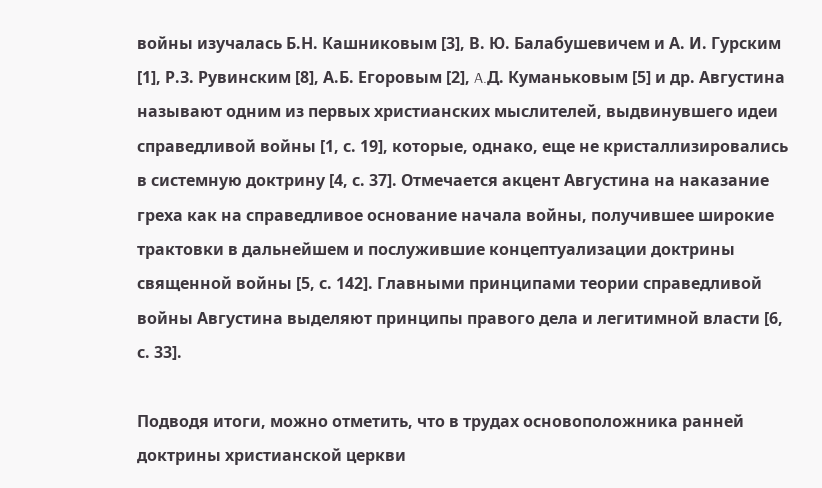войны изучалась Б.Н. Кашниковым [3], В. Ю. Балабушевичем и А. И. Гурским [1], Р.З. Рувинским [8], А.Б. Егоровым [2], A.Д. Куманьковым [5] и др. Августина называют одним из первых христианских мыслителей, выдвинувшего идеи справедливой войны [1, с. 19], которые, однако, еще не кристаллизировались в системную доктрину [4, с. 37]. Отмечается акцент Августина на наказание греха как на справедливое основание начала войны, получившее широкие трактовки в дальнейшем и послужившие концептуализации доктрины священной войны [5, с. 142]. Главными принципами теории справедливой войны Августина выделяют принципы правого дела и легитимной власти [6, с. 33].

Подводя итоги, можно отметить, что в трудах основоположника ранней доктрины христианской церкви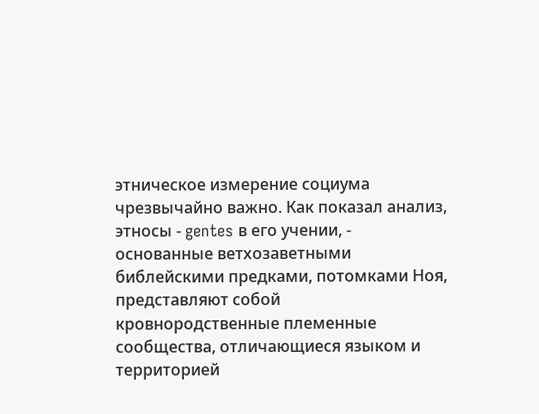этническое измерение социума чрезвычайно важно. Как показал анализ, этносы - gentes в его учении, - основанные ветхозаветными библейскими предками, потомками Ноя, представляют собой кровнородственные племенные сообщества, отличающиеся языком и территорией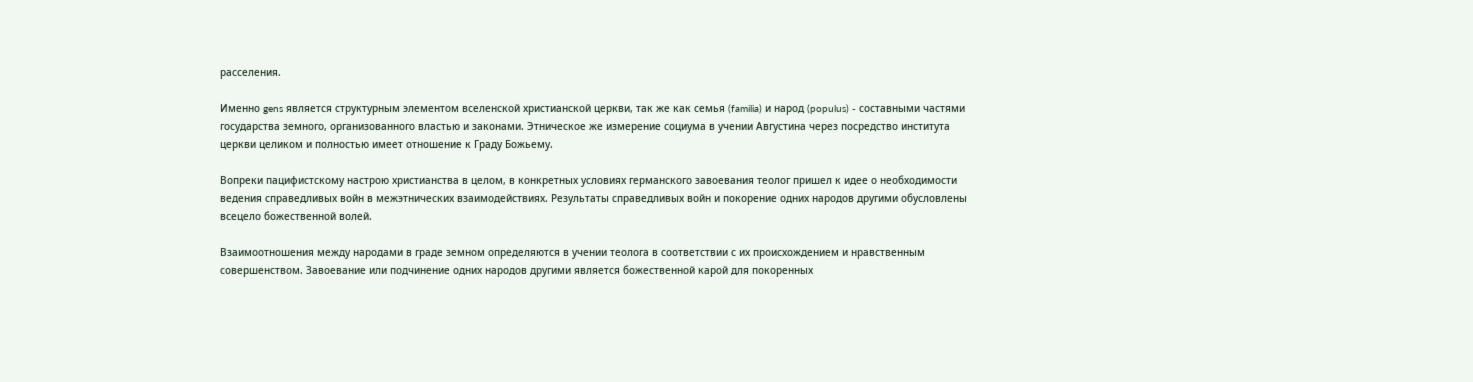расселения.

Именно gens является структурным элементом вселенской христианской церкви, так же как семья (familia) и народ (populus) - составными частями государства земного, организованного властью и законами. Этническое же измерение социума в учении Августина через посредство института церкви целиком и полностью имеет отношение к Граду Божьему.

Вопреки пацифистскому настрою христианства в целом, в конкретных условиях германского завоевания теолог пришел к идее о необходимости ведения справедливых войн в межэтнических взаимодействиях. Результаты справедливых войн и покорение одних народов другими обусловлены всецело божественной волей.

Взаимоотношения между народами в граде земном определяются в учении теолога в соответствии с их происхождением и нравственным совершенством. Завоевание или подчинение одних народов другими является божественной карой для покоренных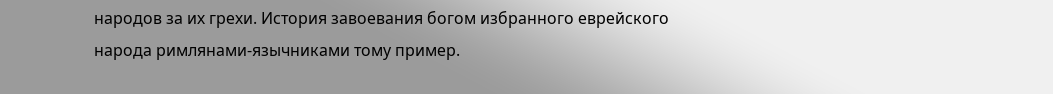народов за их грехи. История завоевания богом избранного еврейского народа римлянами-язычниками тому пример.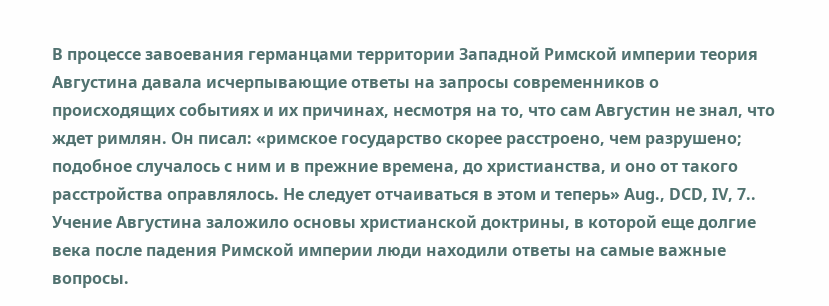В процессе завоевания германцами территории Западной Римской империи теория Августина давала исчерпывающие ответы на запросы современников о происходящих событиях и их причинах, несмотря на то, что сам Августин не знал, что ждет римлян. Он писал: «римское государство скорее расстроено, чем разрушено; подобное случалось с ним и в прежние времена, до христианства, и оно от такого расстройства оправлялось. Не следует отчаиваться в этом и теперь» Aug., DCD, IV, 7.. Учение Августина заложило основы христианской доктрины, в которой еще долгие века после падения Римской империи люди находили ответы на самые важные вопросы.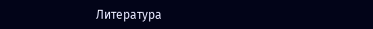Литература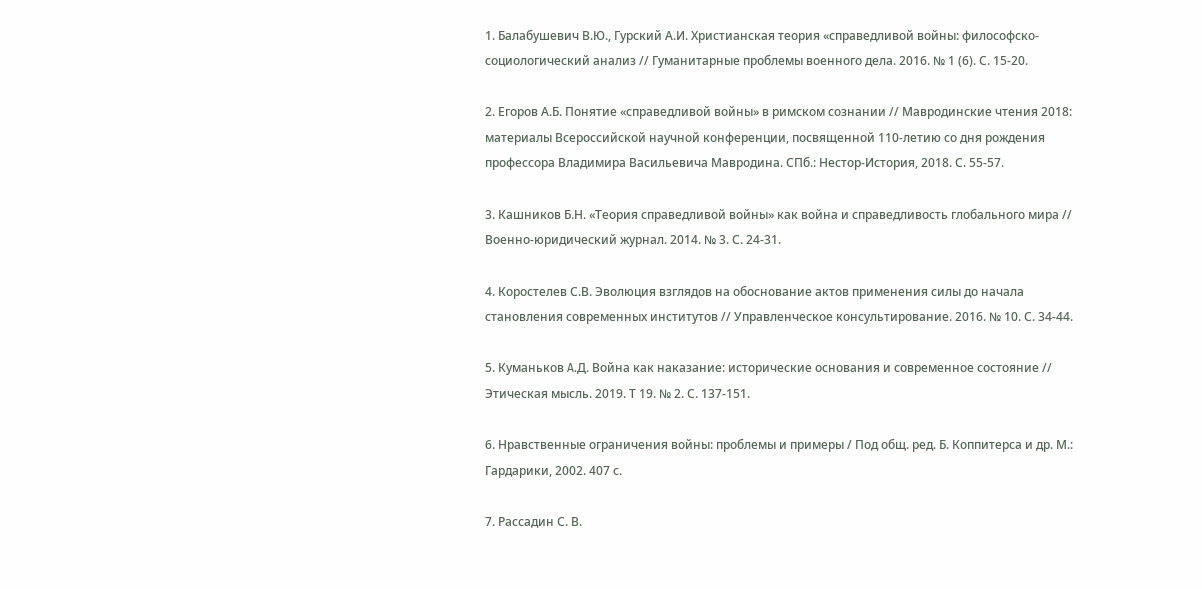1. Балабушевич В.Ю., Гурский А.И. Христианская теория «справедливой войны: философско-социологический анализ // Гуманитарные проблемы военного дела. 2016. № 1 (6). С. 15-20.

2. Егоров А.Б. Понятие «справедливой войны» в римском сознании // Мавродинские чтения 2018: материалы Всероссийской научной конференции, посвященной 110-летию со дня рождения профессора Владимира Васильевича Мавродина. СПб.: Нестор-История, 2018. С. 55-57.

3. Кашников Б.Н. «Теория справедливой войны» как война и справедливость глобального мира // Военно-юридический журнал. 2014. № 3. С. 24-31.

4. Коростелев С.В. Эволюция взглядов на обоснование актов применения силы до начала становления современных институтов // Управленческое консультирование. 2016. № 10. С. 34-44.

5. Куманьков A.Д. Война как наказание: исторические основания и современное состояние // Этическая мысль. 2019. Т 19. № 2. С. 137-151.

6. Нравственные ограничения войны: проблемы и примеры / Под общ. ред. Б. Коппитерса и др. М.: Гардарики, 2002. 407 с.

7. Рассадин С. В.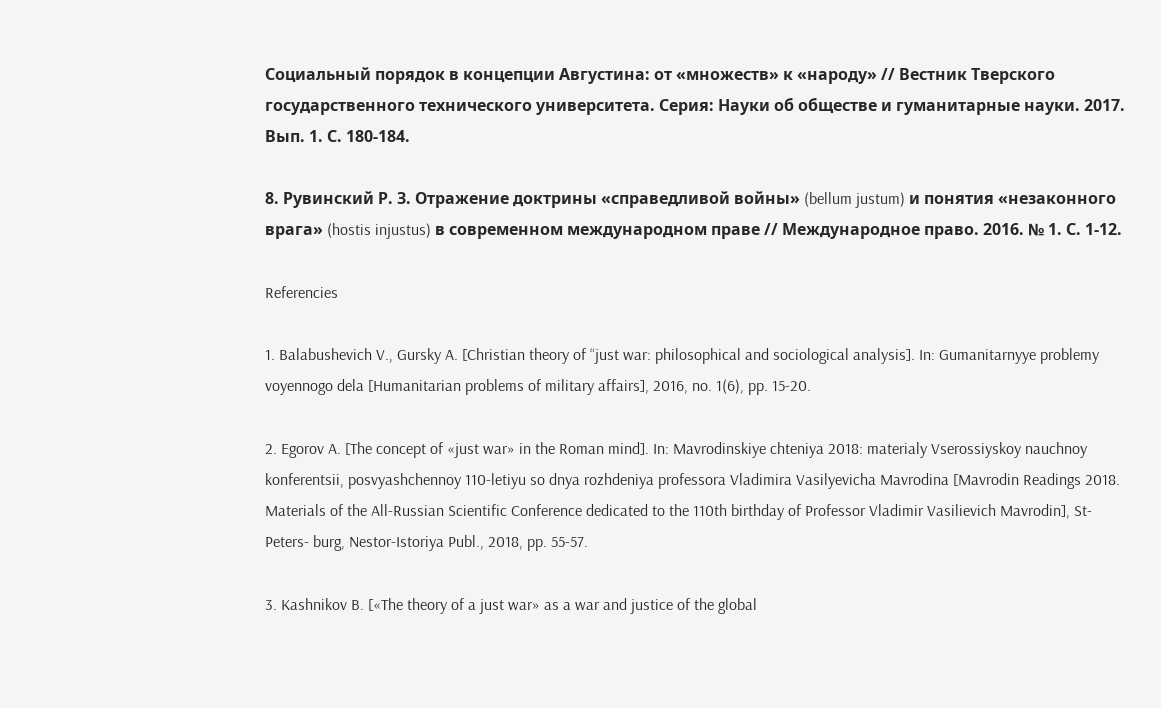Социальный порядок в концепции Августина: от «множеств» к «народу» // Вестник Тверского государственного технического университета. Серия: Науки об обществе и гуманитарные науки. 2017. Вып. 1. С. 180-184.

8. Рувинский Р. З. Отражение доктрины «справедливой войны» (bellum justum) и понятия «незаконного врага» (hostis injustus) в современном международном праве // Международное право. 2016. № 1. С. 1-12.

Referencies

1. Balabushevich V., Gursky A. [Christian theory of “just war: philosophical and sociological analysis]. In: Gumanitarnyye problemy voyennogo dela [Humanitarian problems of military affairs], 2016, no. 1(6), pp. 15-20.

2. Egorov A. [The concept of «just war» in the Roman mind]. In: Mavrodinskiye chteniya 2018: materialy Vserossiyskoy nauchnoy konferentsii, posvyashchennoy 110-letiyu so dnya rozhdeniya professora Vladimira Vasilyevicha Mavrodina [Mavrodin Readings 2018. Materials of the All-Russian Scientific Conference dedicated to the 110th birthday of Professor Vladimir Vasilievich Mavrodin], St-Peters- burg, Nestor-Istoriya Publ., 2018, pp. 55-57.

3. Kashnikov B. [«The theory of a just war» as a war and justice of the global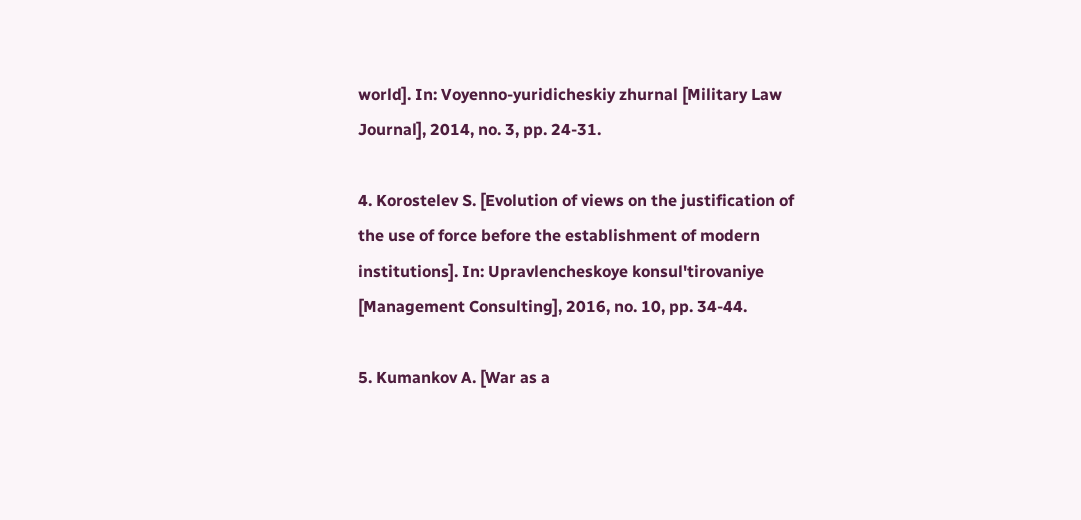world]. In: Voyenno-yuridicheskiy zhurnal [Military Law Journal], 2014, no. 3, pp. 24-31.

4. Korostelev S. [Evolution of views on the justification of the use of force before the establishment of modern institutions]. In: Upravlencheskoye konsul'tirovaniye [Management Consulting], 2016, no. 10, pp. 34-44.

5. Kumankov A. [War as a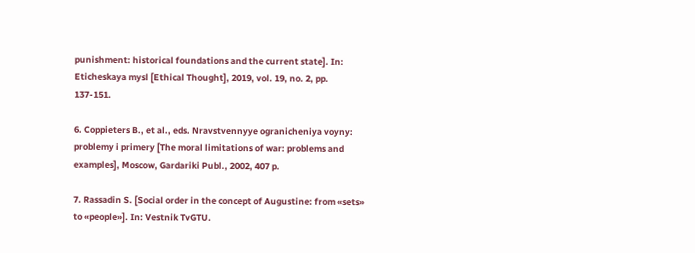punishment: historical foundations and the current state]. In: Eticheskaya mysl [Ethical Thought], 2019, vol. 19, no. 2, pp. 137-151.

6. Coppieters B., et al., eds. Nravstvennyye ogranicheniya voyny: problemy i primery [The moral limitations of war: problems and examples], Moscow, Gardariki Publ., 2002, 407 p.

7. Rassadin S. [Social order in the concept of Augustine: from «sets» to «people»]. In: Vestnik TvGTU.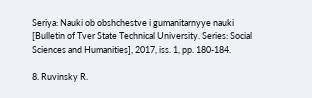Seriya: Nauki ob obshchestve i gumanitarnyye nauki [Bulletin of Tver State Technical University. Series: Social Sciences and Humanities], 2017, iss. 1, pp. 180-184.

8. Ruvinsky R.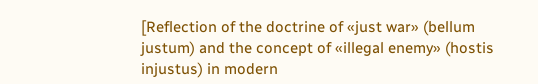[Reflection of the doctrine of «just war» (bellum justum) and the concept of «illegal enemy» (hostis injustus) in modern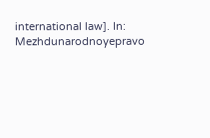international law]. In: Mezhdunarodnoyepravo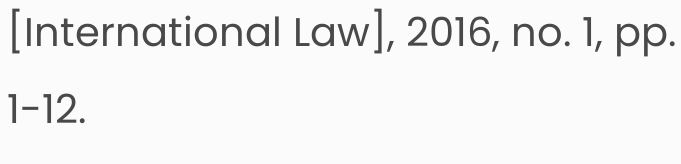[International Law], 2016, no. 1, pp. 1-12.